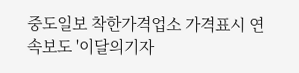중도일보 착한가격업소 가격표시 연속보도 '이달의기자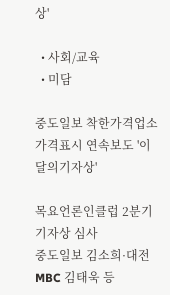상'

  • 사회/교육
  • 미담

중도일보 착한가격업소 가격표시 연속보도 '이달의기자상'

목요언론인클럽 2분기 기자상 심사
중도일보 김소희·대전MBC 김태욱 등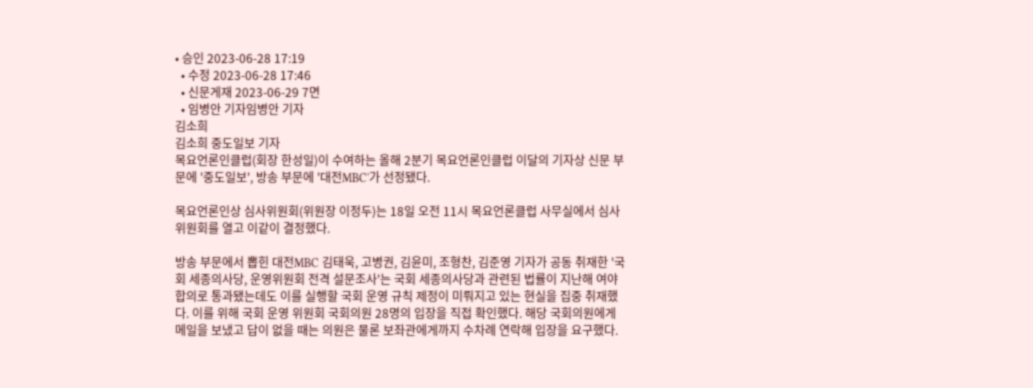• 승인 2023-06-28 17:19
  • 수정 2023-06-28 17:46
  • 신문게재 2023-06-29 7면
  • 임병안 기자임병안 기자
김소희
김소희 중도일보 기자
목요언론인클럽(회장 한성일)이 수여하는 올해 2분기 목요언론인클럽 이달의 기자상 신문 부문에 '중도일보', 방송 부문에 '대전MBC'가 선정됐다.

목요언론인상 심사위원회(위원장 이정두)는 18일 오전 11시 목요언론클럽 사무실에서 심사위원회를 열고 이같이 결정했다.

방송 부문에서 뽑힌 대전MBC 김태욱, 고병권, 김윤미, 조형찬, 김준영 기자가 공동 취재한 '국회 세종의사당, 운영위원회 전격 설문조사'는 국회 세종의사당과 관련된 법률이 지난해 여야 합의로 통과됐는데도 이를 실행할 국회 운영 규칙 제정이 미뤄지고 있는 현실을 집중 취재했다. 이를 위해 국회 운영 위원회 국회의원 28명의 입장을 직접 확인했다. 해당 국회의원에게 메일을 보냈고 답이 없을 때는 의원은 물론 보좌관에게까지 수차례 연락해 입장을 요구했다.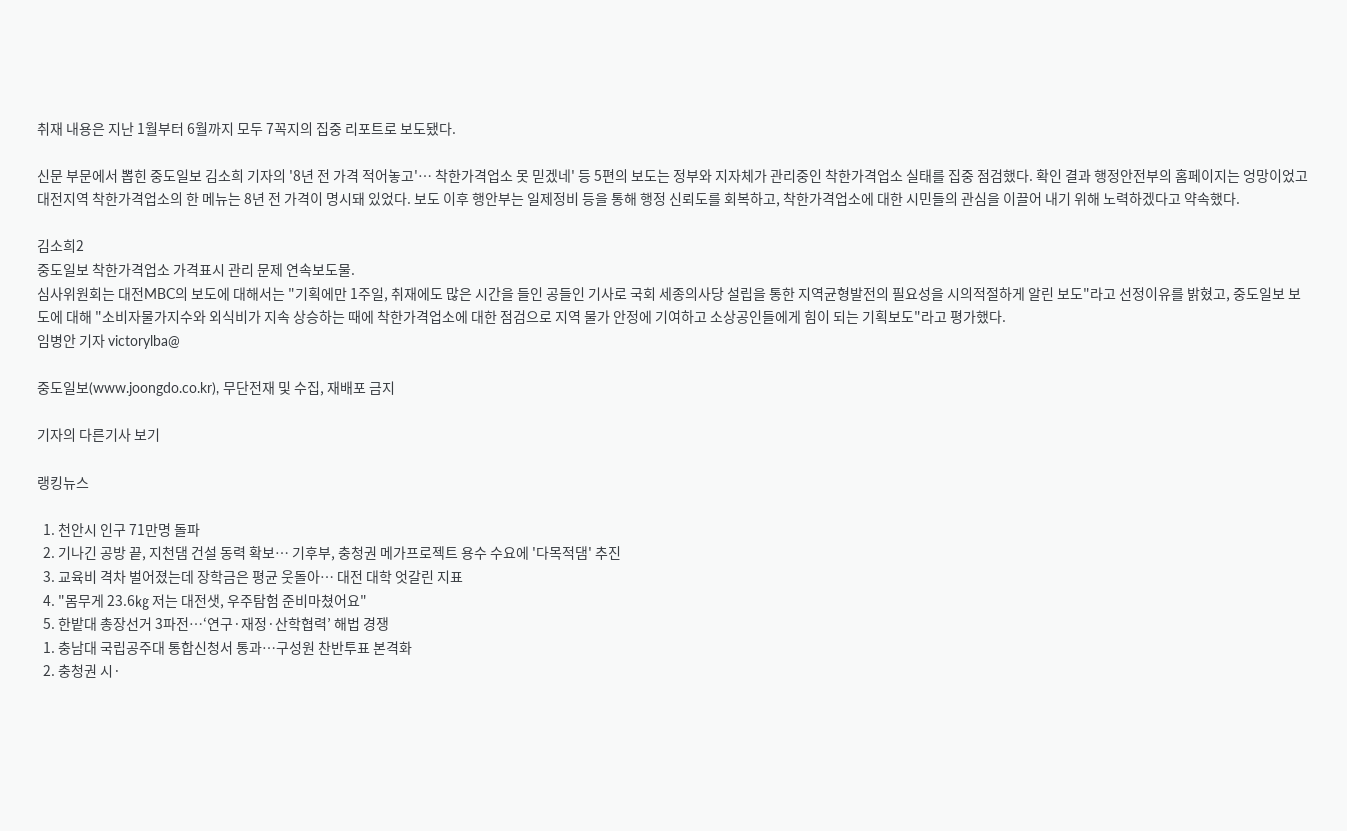취재 내용은 지난 1월부터 6월까지 모두 7꼭지의 집중 리포트로 보도됐다.

신문 부문에서 뽑힌 중도일보 김소희 기자의 '8년 전 가격 적어놓고'… 착한가격업소 못 믿겠네' 등 5편의 보도는 정부와 지자체가 관리중인 착한가격업소 실태를 집중 점검했다. 확인 결과 행정안전부의 홈페이지는 엉망이었고 대전지역 착한가격업소의 한 메뉴는 8년 전 가격이 명시돼 있었다. 보도 이후 행안부는 일제정비 등을 통해 행정 신뢰도를 회복하고, 착한가격업소에 대한 시민들의 관심을 이끌어 내기 위해 노력하겠다고 약속했다.

김소희2
중도일보 착한가격업소 가격표시 관리 문제 연속보도물.
심사위원회는 대전MBC의 보도에 대해서는 "기획에만 1주일, 취재에도 많은 시간을 들인 공들인 기사로 국회 세종의사당 설립을 통한 지역균형발전의 필요성을 시의적절하게 알린 보도"라고 선정이유를 밝혔고, 중도일보 보도에 대해 "소비자물가지수와 외식비가 지속 상승하는 때에 착한가격업소에 대한 점검으로 지역 물가 안정에 기여하고 소상공인들에게 힘이 되는 기획보도"라고 평가했다.
임병안 기자 victorylba@

중도일보(www.joongdo.co.kr), 무단전재 및 수집, 재배포 금지

기자의 다른기사 보기

랭킹뉴스

  1. 천안시 인구 71만명 돌파
  2. 기나긴 공방 끝, 지천댐 건설 동력 확보… 기후부, 충청권 메가프로젝트 용수 수요에 '다목적댐' 추진
  3. 교육비 격차 벌어졌는데 장학금은 평균 웃돌아… 대전 대학 엇갈린 지표
  4. "몸무게 23.6㎏ 저는 대전샛, 우주탐험 준비마쳤어요"
  5. 한밭대 총장선거 3파전…‘연구·재정·산학협력’ 해법 경쟁
  1. 충남대 국립공주대 통합신청서 통과…구성원 찬반투표 본격화
  2. 충청권 시·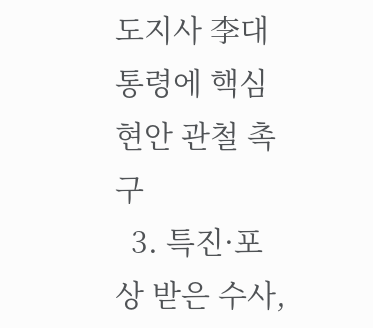도지사 李대통령에 핵심 현안 관철 촉구
  3. 특진·포상 받은 수사,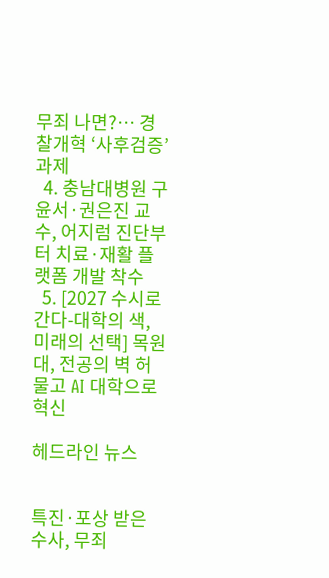무죄 나면?… 경찰개혁 ‘사후검증’ 과제
  4. 충남대병원 구윤서·권은진 교수, 어지럼 진단부터 치료·재활 플랫폼 개발 착수
  5. [2027 수시로 간다-대학의 색, 미래의 선택] 목원대, 전공의 벽 허물고 AI 대학으로 혁신

헤드라인 뉴스


특진·포상 받은 수사, 무죄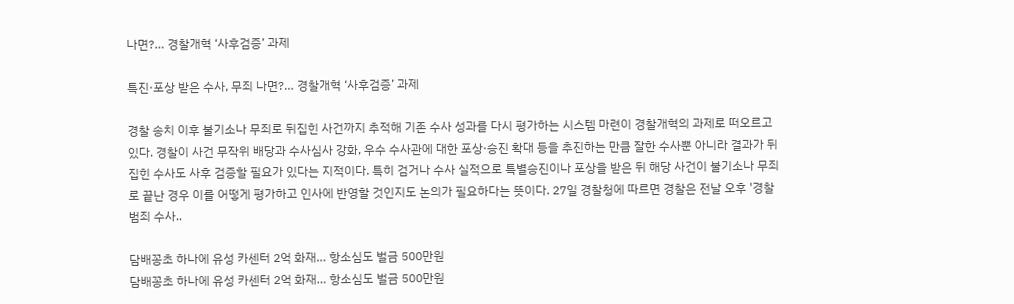나면?… 경찰개혁 ‘사후검증’ 과제

특진·포상 받은 수사, 무죄 나면?… 경찰개혁 ‘사후검증’ 과제

경찰 송치 이후 불기소나 무죄로 뒤집힌 사건까지 추적해 기존 수사 성과를 다시 평가하는 시스템 마련이 경찰개혁의 과제로 떠오르고 있다. 경찰이 사건 무작위 배당과 수사심사 강화, 우수 수사관에 대한 포상·승진 확대 등을 추진하는 만큼 잘한 수사뿐 아니라 결과가 뒤집힌 수사도 사후 검증할 필요가 있다는 지적이다. 특히 검거나 수사 실적으로 특별승진이나 포상을 받은 뒤 해당 사건이 불기소나 무죄로 끝난 경우 이를 어떻게 평가하고 인사에 반영할 것인지도 논의가 필요하다는 뜻이다. 27일 경찰청에 따르면 경찰은 전날 오후 '경찰 범죄 수사..

담배꽁초 하나에 유성 카센터 2억 화재… 항소심도 벌금 500만원
담배꽁초 하나에 유성 카센터 2억 화재… 항소심도 벌금 500만원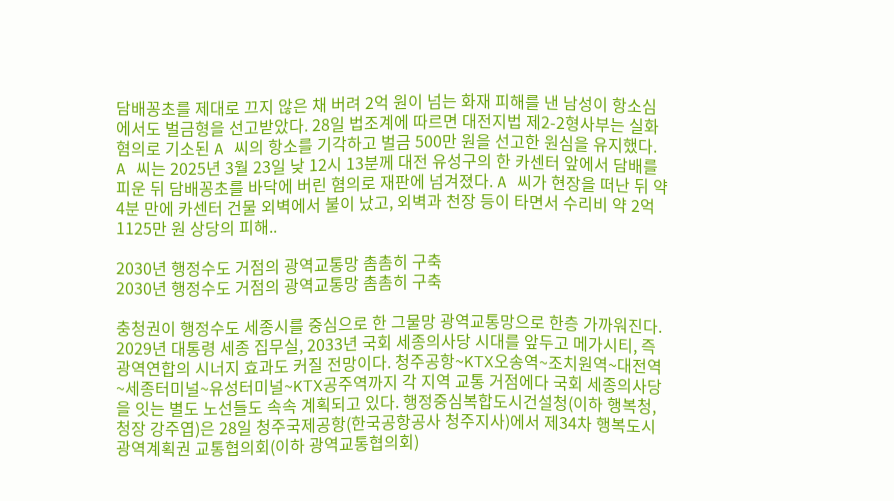담배꽁초를 제대로 끄지 않은 채 버려 2억 원이 넘는 화재 피해를 낸 남성이 항소심에서도 벌금형을 선고받았다. 28일 법조계에 따르면 대전지법 제2-2형사부는 실화 혐의로 기소된 A 씨의 항소를 기각하고 벌금 500만 원을 선고한 원심을 유지했다. A 씨는 2025년 3월 23일 낮 12시 13분께 대전 유성구의 한 카센터 앞에서 담배를 피운 뒤 담배꽁초를 바닥에 버린 혐의로 재판에 넘겨졌다. A 씨가 현장을 떠난 뒤 약 4분 만에 카센터 건물 외벽에서 불이 났고, 외벽과 천장 등이 타면서 수리비 약 2억 1125만 원 상당의 피해..

2030년 행정수도 거점의 광역교통망 촘촘히 구축
2030년 행정수도 거점의 광역교통망 촘촘히 구축

충청권이 행정수도 세종시를 중심으로 한 그물망 광역교통망으로 한층 가까워진다. 2029년 대통령 세종 집무실, 2033년 국회 세종의사당 시대를 앞두고 메가시티, 즉 광역연합의 시너지 효과도 커질 전망이다. 청주공항~KTX오송역~조치원역~대전역~세종터미널~유성터미널~KTX공주역까지 각 지역 교통 거점에다 국회 세종의사당을 잇는 별도 노선들도 속속 계획되고 있다. 행정중심복합도시건설청(이하 행복청, 청장 강주엽)은 28일 청주국제공항(한국공항공사 청주지사)에서 제34차 행복도시 광역계획권 교통협의회(이하 광역교통협의회)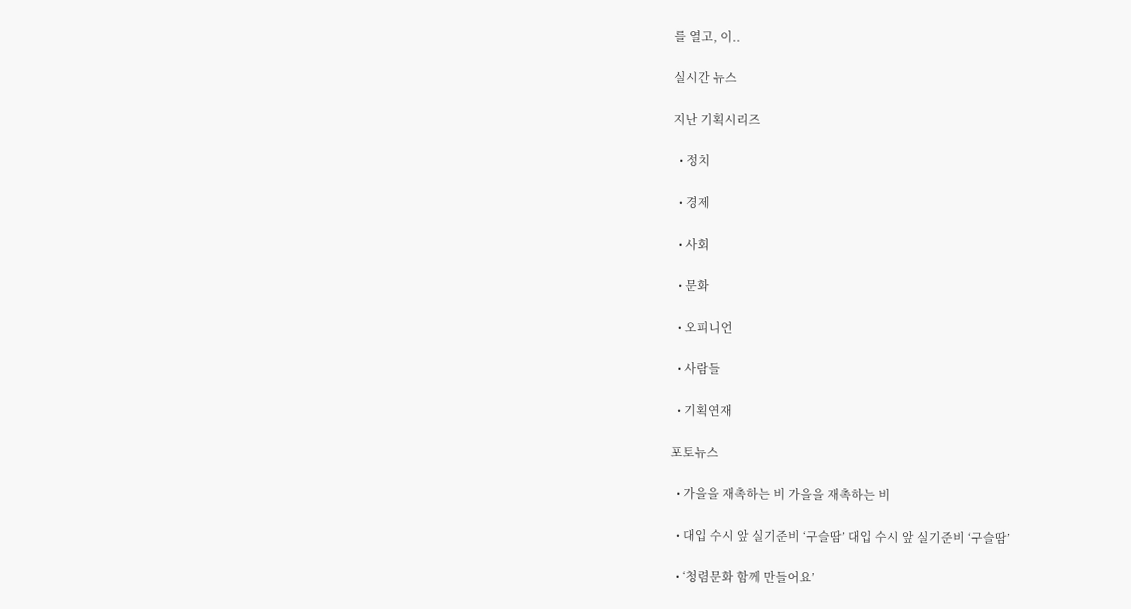를 열고, 이..

실시간 뉴스

지난 기획시리즈

  • 정치

  • 경제

  • 사회

  • 문화

  • 오피니언

  • 사람들

  • 기획연재

포토뉴스

  • 가을을 재촉하는 비 가을을 재촉하는 비

  • 대입 수시 앞 실기준비 ‘구슬땀’ 대입 수시 앞 실기준비 ‘구슬땀’

  • ‘청렴문화 함께 만들어요’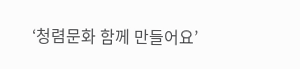‘청렴문화 함께 만들어요’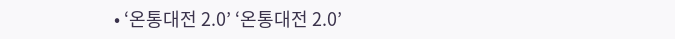• ‘온통대전 2.0’ ‘온통대전 2.0’